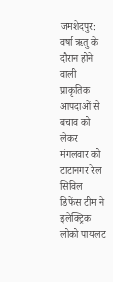जमशेदपुर: वर्षा ऋतु के दौरान होने वाली प्राकृतिक आपदाओं से बचाव को लेकर मंगलवार को टाटानगर रेल सिविल डिफेंस टीम ने इलेक्ट्रिक लोको पायलट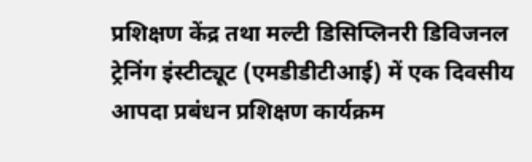प्रशिक्षण केंद्र तथा मल्टी डिसिप्लिनरी डिविजनल ट्रेनिंग इंस्टीट्यूट (एमडीडीटीआई) में एक दिवसीय आपदा प्रबंधन प्रशिक्षण कार्यक्रम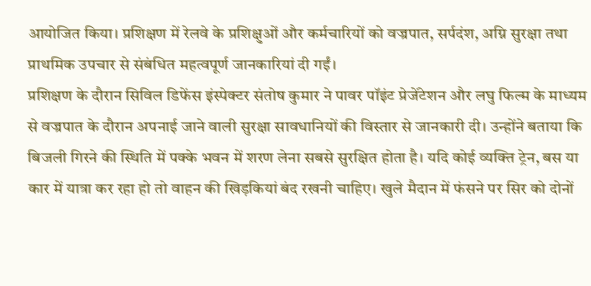आयोजित किया। प्रशिक्षण में रेलवे के प्रशिक्षुओं और कर्मचारियों को वज्रपात, सर्पदंश, अग्नि सुरक्षा तथा प्राथमिक उपचार से संबंधित महत्वपूर्ण जानकारियां दी गईं।
प्रशिक्षण के दौरान सिविल डिफेंस इंस्पेक्टर संतोष कुमार ने पावर पॉइंट प्रेजेंटेशन और लघु फिल्म के माध्यम से वज्रपात के दौरान अपनाई जाने वाली सुरक्षा सावधानियों की विस्तार से जानकारी दी। उन्होंने बताया कि बिजली गिरने की स्थिति में पक्के भवन में शरण लेना सबसे सुरक्षित होता है। यदि कोई व्यक्ति ट्रेन, बस या कार में यात्रा कर रहा हो तो वाहन की खिड़कियां बंद रखनी चाहिए। खुले मैदान में फंसने पर सिर को दोनों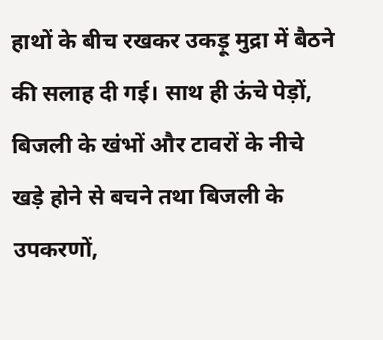हाथों के बीच रखकर उकड़ू मुद्रा में बैठने की सलाह दी गई। साथ ही ऊंचे पेड़ों, बिजली के खंभों और टावरों के नीचे खड़े होने से बचने तथा बिजली के उपकरणों,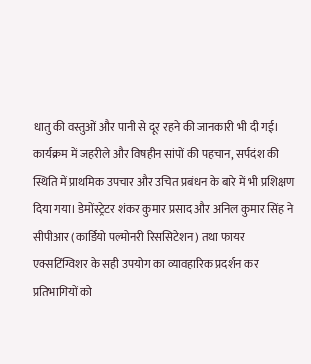धातु की वस्तुओं और पानी से दूर रहने की जानकारी भी दी गई।
कार्यक्रम में जहरीले और विषहीन सांपों की पहचान, सर्पदंश की स्थिति में प्राथमिक उपचार और उचित प्रबंधन के बारे में भी प्रशिक्षण दिया गया। डेमोंस्ट्रेटर शंकर कुमार प्रसाद और अनिल कुमार सिंह ने सीपीआर (कार्डियो पल्मोनरी रिससिटेशन) तथा फायर एक्सटिंग्विशर के सही उपयोग का व्यावहारिक प्रदर्शन कर प्रतिभागियों को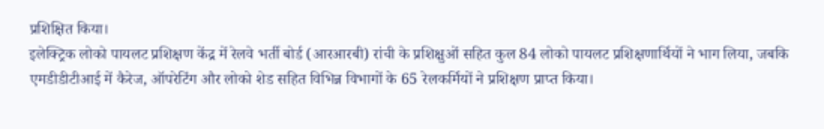प्रशिक्षित किया।
इलेक्ट्रिक लोको पायलट प्रशिक्षण केंद्र में रेलवे भर्ती बोर्ड (आरआरबी) रांची के प्रशिक्षुओं सहित कुल 84 लोको पायलट प्रशिक्षणार्थियों ने भाग लिया, जबकि एमडीडीटीआई में कैरेज, ऑपरेटिंग और लोको शेड सहित विभिन्न विभागों के 65 रेलकर्मियों ने प्रशिक्षण प्राप्त किया।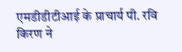एमडीडीटीआई के प्राचार्य पी. रवि किरण ने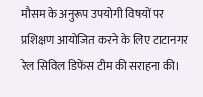मौसम के अनुरूप उपयोगी विषयों पर प्रशिक्षण आयोजित करने के लिए टाटानगर रेल सिविल डिफेंस टीम की सराहना की।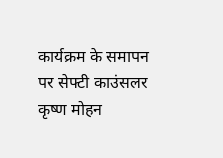कार्यक्रम के समापन पर सेफ्टी काउंसलर कृष्ण मोहन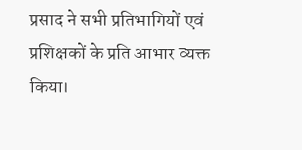प्रसाद ने सभी प्रतिभागियों एवं प्रशिक्षकों के प्रति आभार व्यक्त किया।